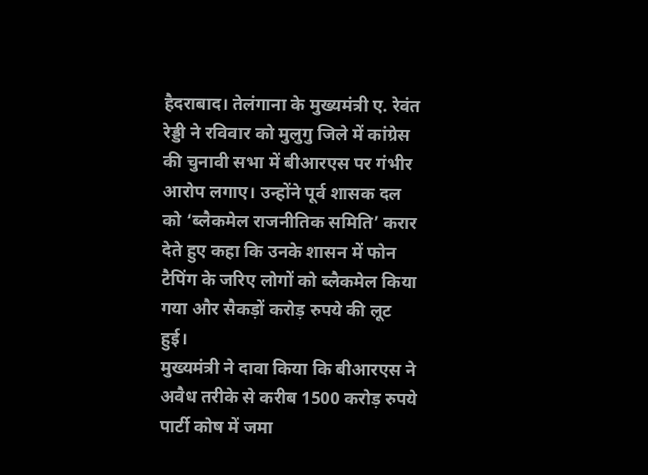हैदराबाद। तेलंगाना के मुख्यमंत्री ए. रेवंत रेड्डी ने रविवार को मुलुगु जिले में कांग्रेस की चुनावी सभा में बीआरएस पर गंभीर आरोप लगाए। उन्होंने पूर्व शासक दल को ‘ब्लैकमेल राजनीतिक समिति’ करार देते हुए कहा कि उनके शासन में फोन टैपिंग के जरिए लोगों को ब्लैकमेल किया गया और सैकड़ों करोड़ रुपये की लूट हुई।
मुख्यमंत्री ने दावा किया कि बीआरएस ने अवैध तरीके से करीब 1500 करोड़ रुपये पार्टी कोष में जमा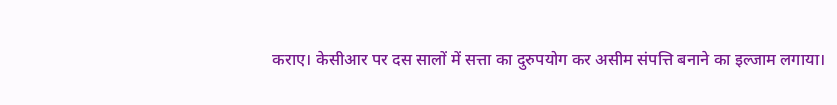कराए। केसीआर पर दस सालों में सत्ता का दुरुपयोग कर असीम संपत्ति बनाने का इल्जाम लगाया।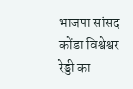भाजपा सांसद कोंडा विश्वेश्वर रेड्डी का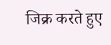जिक्र करते हुए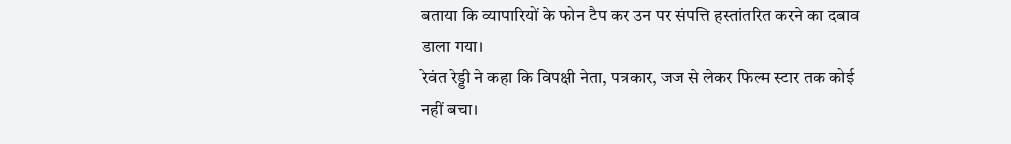बताया कि व्यापारियों के फोन टैप कर उन पर संपत्ति हस्तांतरित करने का दबाव डाला गया।
रेवंत रेड्डी ने कहा कि विपक्षी नेता, पत्रकार, जज से लेकर फिल्म स्टार तक कोई नहीं बचा।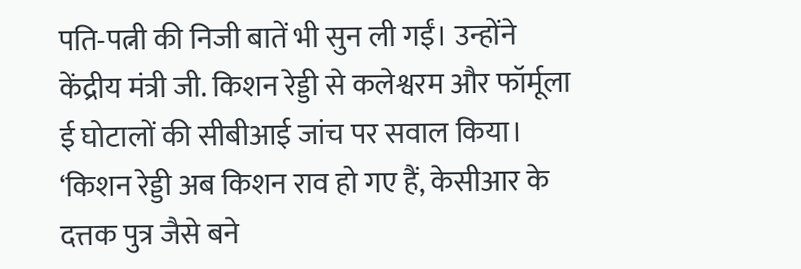पति-पत्नी की निजी बातें भी सुन ली गईं। उन्होंने केंद्रीय मंत्री जी. किशन रेड्डी से कलेश्वरम और फॉर्मूला ई घोटालों की सीबीआई जांच पर सवाल किया। ‘किशन रेड्डी अब किशन राव हो गए हैं, केसीआर के दत्तक पुत्र जैसे बने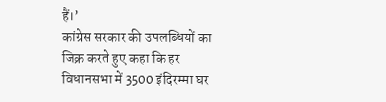हैं।’
कांग्रेस सरकार की उपलब्धियों का जिक्र करते हुए कहा कि हर विधानसभा में 3500 इंदिरम्मा घर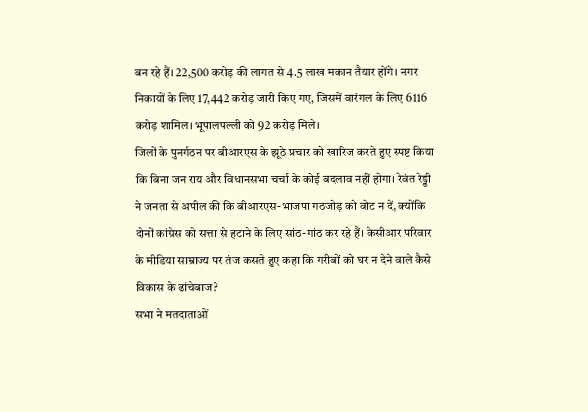बन रहे हैं। 22,500 करोड़ की लागत से 4.5 लाख मकान तैयार होंगे। नगर निकायों के लिए 17,442 करोड़ जारी किए गए, जिसमें वारंगल के लिए 6116 करोड़ शामिल। भूपालपल्ली को 92 करोड़ मिले।
जिलों के पुनर्गठन पर बीआरएस के झूठे प्रचार को खारिज करते हुए स्पष्ट किया कि बिना जन राय और विधानसभा चर्चा के कोई बदलाव नहीं होगा। रेवंत रेड्डी ने जनता से अपील की कि बीआरएस-भाजपा गठजोड़ को वोट न दें, क्योंकि दोनों कांग्रेस को सत्ता से हटाने के लिए सांठ-गांठ कर रहे हैं। केसीआर परिवार के मीडिया साम्राज्य पर तंज कसते हुए कहा कि गरीबों को घर न देने वाले कैसे विकास के ढांचेबाज?
सभा ने मतदाताओं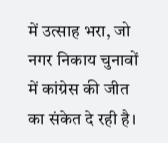में उत्साह भरा, जो नगर निकाय चुनावों में कांग्रेस की जीत का संकेत दे रही है।